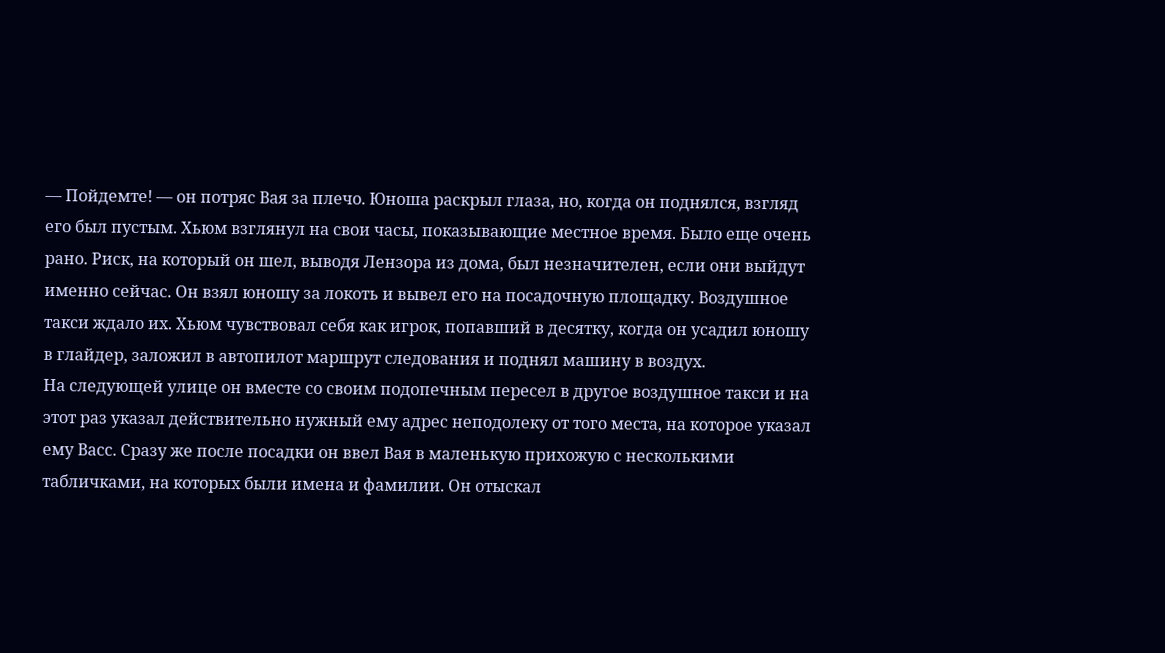— Пойдемте! — он потряс Вая за плечо. Юноша раскрыл глаза, но, когда он поднялся, взгляд его был пустым. Хьюм взглянул на свои часы, показывающие местное время. Было еще очень рано. Риск, на который он шел, выводя Лензора из дома, был незначителен, если они выйдут именно сейчас. Он взял юношу за локоть и вывел его на посадочную площадку. Воздушное такси ждало их. Хьюм чувствовал себя как игрок, попавший в десятку, когда он усадил юношу в глайдер, заложил в автопилот маршрут следования и поднял машину в воздух.
На следующей улице он вместе со своим подопечным пересел в другое воздушное такси и на этот раз указал действительно нужный ему адрес неподолеку от того места, на которое указал ему Васс. Сразу же после посадки он ввел Вая в маленькую прихожую с несколькими табличками, на которых были имена и фамилии. Он отыскал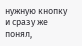нужную кнопку и сразу же понял,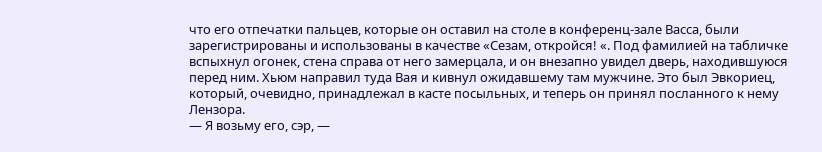что его отпечатки пальцев, которые он оставил на столе в конференц-зале Васса, были зарегистрированы и использованы в качестве «Сезам, откройся! «. Под фамилией на табличке вспыхнул огонек, стена справа от него замерцала, и он внезапно увидел дверь, находившуюся перед ним. Хьюм направил туда Вая и кивнул ожидавшему там мужчине. Это был Эвкориец, который, очевидно, принадлежал в касте посыльных, и теперь он принял посланного к нему Лензора.
— Я возьму его, сэр, —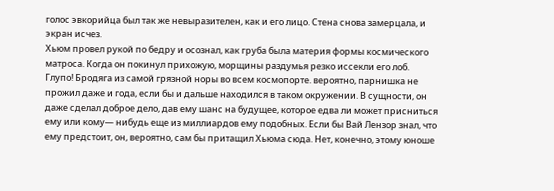голос эвкорийца был так же невыразителен, как и его лицо. Стена снова замерцала, и экран исчез.
Хьюм провел рукой по бедру и осознал, как груба была материя формы космического матроса. Когда он покинул прихожую, морщины раздумья резко иссекли его лоб.
Глупо! Бродяга из самой грязной норы во всем космопорте. вероятно, парнишка не прожил даже и года, если бы и дальше находился в таком окружении. В сущности, он даже сделал доброе дело, дав ему шанс на будущее, которое едва ли может присниться ему или кому— нибудь еще из миллиардов ему подобных. Если бы Вай Лензор знал, что ему предстоит, он, вероятно, сам бы притащил Хьюма сюда. Нет, конечно, этому юноше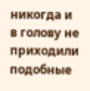никогда и в голову не приходили подобные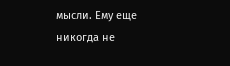мысли. Ему еще никогда не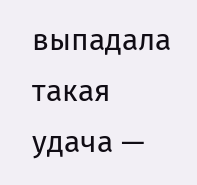выпадала такая удача —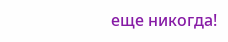еще никогда!